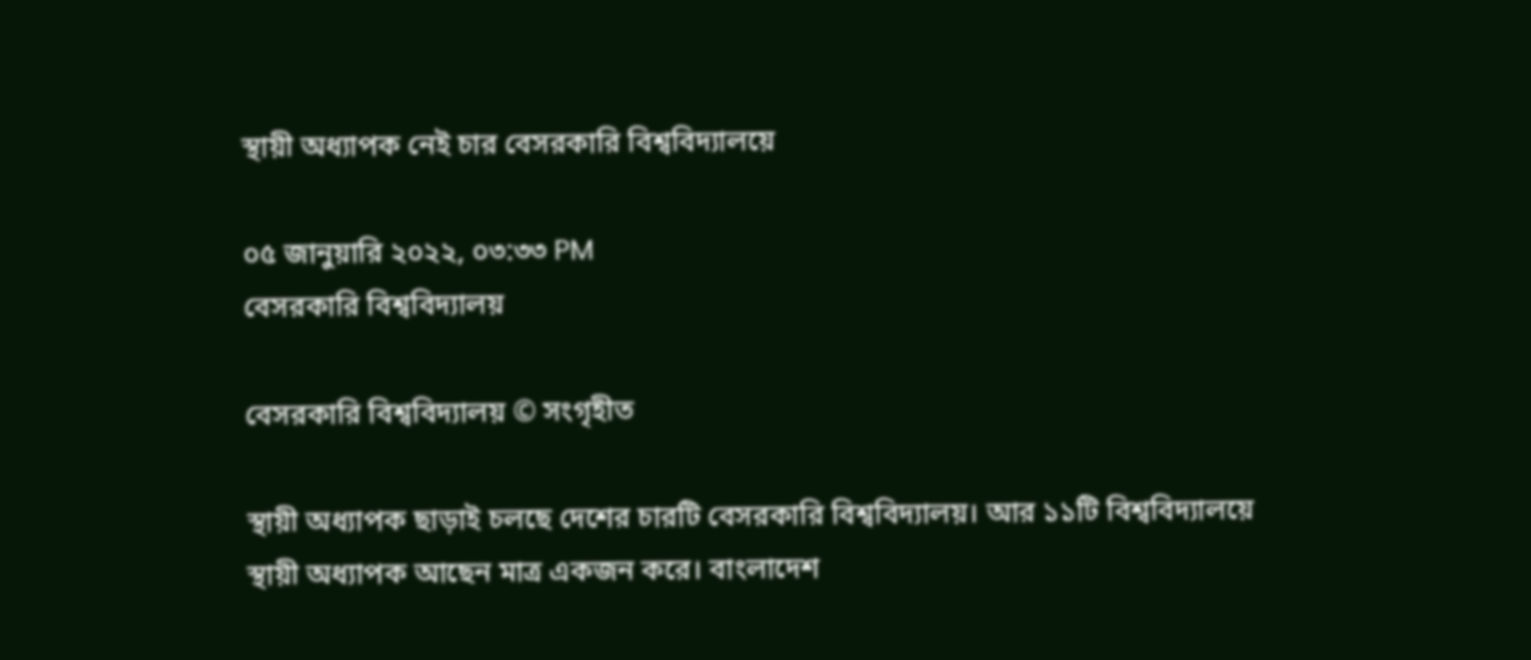স্থায়ী অধ্যাপক নেই চার বেসরকারি বিশ্ববিদ্যালয়ে

০৫ জানুয়ারি ২০২২, ০৩:৩৩ PM
বেসরকারি বিশ্ববিদ্যালয়

বেসরকারি বিশ্ববিদ্যালয় © সংগৃহীত

স্থায়ী অধ্যাপক ছাড়াই চলছে দেশের চারটি বেসরকারি বিশ্ববিদ্যালয়। আর ১১টি বিশ্ববিদ্যালয়ে স্থায়ী অধ্যাপক আছেন মাত্র একজন করে। বাংলাদেশ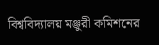বিশ্ববিদ্যালয় মঞ্জুরী কমিশনের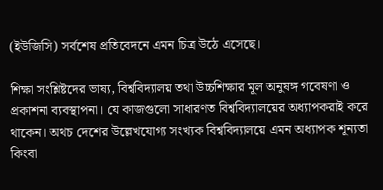(ইউজিসি) সর্বশেষ প্রতিবেদনে এমন চিত্র উঠে এসেছে।

শিক্ষা সংশ্লিষ্টদের ভাষ্য, বিশ্ববিদ্যালয় তথা উচ্চশিক্ষার মূল অনুষঙ্গ গবেষণা ও প্রকাশনা ব্যবস্থাপনা। যে কাজগুলো সাধারণত বিশ্ববিদ্যালয়ের অধ্যাপকরাই করে থাকেন। অথচ দেশের উল্লেখযোগ্য সংখ্যক বিশ্ববিদ্যালয়ে এমন অধ্যাপক শূন্যতা কিংবা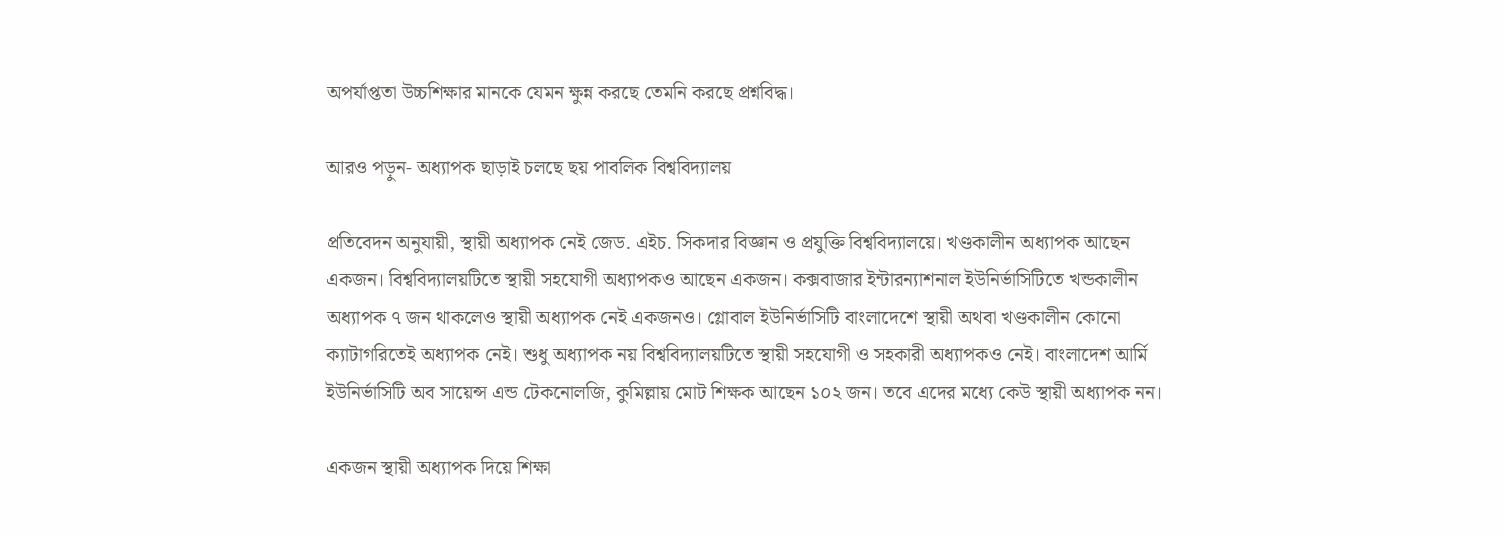অপর্যাপ্ততা উচ্চশিক্ষার মানকে যেমন ক্ষুন্ন করছে তেমনি করছে প্রশ্নবিদ্ধ।

আরও পড়ুন- অধ্যাপক ছাড়াই চলছে ছয় পাবলিক বিশ্ববিদ্যালয়

প্রতিবেদন অনুযায়ী, স্থায়ী অধ্যাপক নেই জেড. এইচ. সিকদার বিজ্ঞান ও প্রযুক্তি বিশ্ববিদ্যালয়ে। খণ্ডকালীন অধ্যাপক আছেন একজন। বিশ্ববিদ্যালয়টিতে স্থায়ী সহযোগী অধ্যাপকও আছেন একজন। কক্সবাজার ইন্টারন্যাশনাল ইউনির্ভাসিটিতে খন্ডকালীন অধ্যাপক ৭ জন থাকলেও স্থায়ী অধ্যাপক নেই একজনও। গ্লোবাল ইউনির্ভাসিটি বাংলাদেশে স্থায়ী অথবা খণ্ডকালীন কোনো ক্যাটাগরিতেই অধ্যাপক নেই। শুধু অধ্যাপক নয় বিশ্ববিদ্যালয়টিতে স্থায়ী সহযোগী ও সহকারী অধ্যাপকও নেই। বাংলাদেশ আর্মি ইউনির্ভাসিটি অব সায়েন্স এন্ড টেকনোলজি, কুমিল্লায় মোট শিক্ষক আছেন ১০২ জন। তবে এদের মধ্যে কেউ স্থায়ী অধ্যাপক নন।

একজন স্থায়ী অধ্যাপক দিয়ে শিক্ষা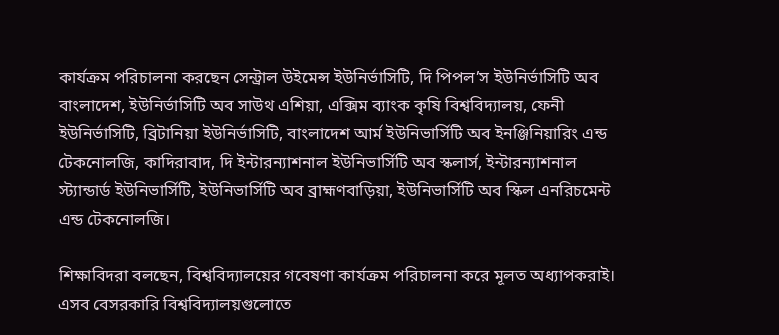কার্যক্রম পরিচালনা করছেন সেন্ট্রাল উইমেন্স ইউনির্ভাসিটি, দি পিপল’স ইউনির্ভাসিটি অব বাংলাদেশ, ইউনির্ভাসিটি অব সাউথ এশিয়া, এক্সিম ব্যাংক কৃষি বিশ্ববিদ্যালয়, ফেনী ইউনির্ভাসিটি, ব্রিটানিয়া ইউনির্ভাসিটি, বাংলাদেশ আর্ম ইউনিভার্সিটি অব ইনঞ্জিনিয়ারিং এন্ড টেকনোলজি, কাদিরাবাদ, দি ইন্টারন্যাশনাল ইউনিভার্সিটি অব স্কলার্স, ইন্টারন্যাশনাল স্ট্যান্ডার্ড ইউনিভার্সিটি, ইউনিভার্সিটি অব ব্রাহ্মণবাড়িয়া, ইউনিভার্সিটি অব স্কিল এনরিচমেন্ট এন্ড টেকনোলজি।

শিক্ষাবিদরা বলছেন, বিশ্ববিদ্যালয়ের গবেষণা কার্যক্রম পরিচালনা করে মূলত অধ্যাপকরাই। এসব বেসরকারি বিশ্ববিদ্যালয়গুলোতে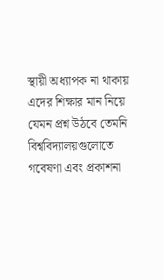স্থায়ী অধ্যাপক না থাকায় এদের শিক্ষার মান নিয়ে যেমন প্রশ্ন উঠবে তেমনি বিশ্ববিদ্যালয়গুলোতে গবেষণা এবং প্রকাশনা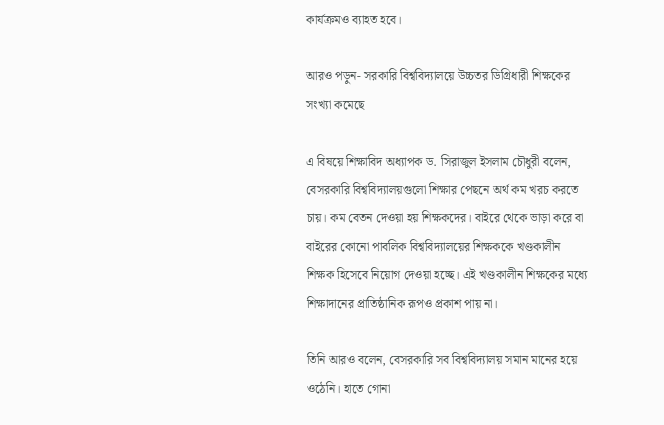কার্যক্রমও ব্যাহত হবে।

আরও পড়ুন- সরকারি বিশ্ববিদ্যালয়ে উচ্চতর ডিগ্রিধারী শিক্ষকের সংখ্যা কমেছে

এ বিষয়ে শিক্ষাবিদ অধ্যাপক ড. সিরাজুল ইসলাম চৌধুরী বলেন, বেসরকারি বিশ্ববিদ্যালয়গুলো শিক্ষার পেছনে অর্থ কম খরচ করতে চায়। কম বেতন দেওয়া হয় শিক্ষকদের। বাইরে থেকে ভাড়া করে বা বাইরের কোনো পাবলিক বিশ্ববিদ্যালয়ের শিক্ষককে খণ্ডকালীন শিক্ষক হিসেবে নিয়োগ দেওয়া হচ্ছে। এই খণ্ডকালীন শিক্ষকের মধ্যে শিক্ষাদানের প্রাতিষ্ঠানিক রূপও প্রকাশ পায় না।

তিনি আরও বলেন, বেসরকারি সব বিশ্ববিদ্যালয় সমান মানের হয়ে ওঠেনি। হাতে গোনা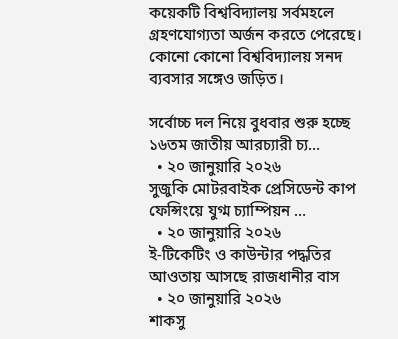কয়েকটি বিশ্ববিদ্যালয় সর্বমহলে গ্রহণযোগ্যতা অর্জন করতে পেরেছে। কোনো কোনো বিশ্ববিদ্যালয় সনদ ব্যবসার সঙ্গেও জড়িত।

সর্বোচ্চ দল নিয়ে বুধবার শুরু হচ্ছে ১৬তম জাতীয় আরচ্যারী চ্য…
  • ২০ জানুয়ারি ২০২৬
সুজুকি মোটরবাইক প্রেসিডেন্ট কাপ ফেন্সিংয়ে যুগ্ম চ্যাম্পিয়ন …
  • ২০ জানুয়ারি ২০২৬
ই-টিকেটিং ও কাউন্টার পদ্ধতির আওতায় আসছে রাজধানীর বাস
  • ২০ জানুয়ারি ২০২৬
শাকসু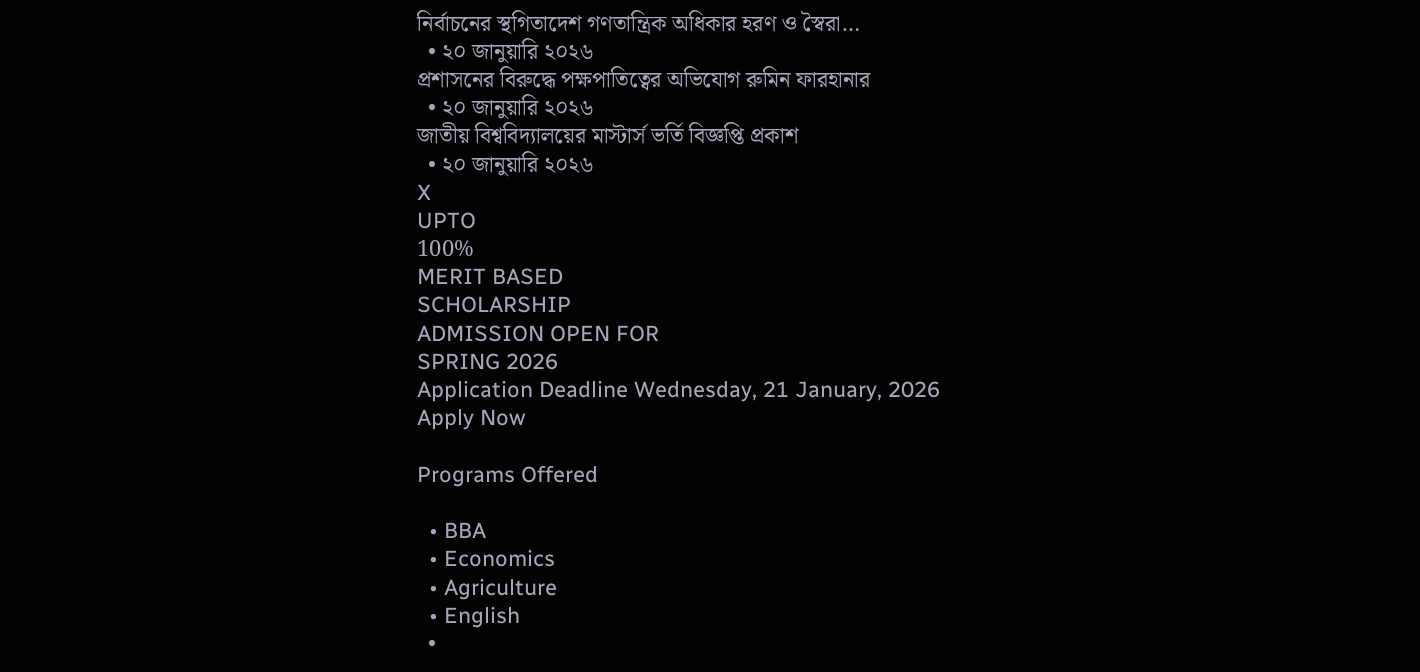নির্বাচনের স্থগিতাদেশ গণতান্ত্রিক অধিকার হরণ ও স্বৈরা…
  • ২০ জানুয়ারি ২০২৬
প্রশাসনের বিরুদ্ধে পক্ষপাতিত্বের অভিযোগ রুমিন ফারহানার
  • ২০ জানুয়ারি ২০২৬
জাতীয় বিশ্ববিদ্যালয়ের মাস্টার্স ভর্তি বিজ্ঞপ্তি প্রকাশ
  • ২০ জানুয়ারি ২০২৬
X
UPTO
100%
MERIT BASED
SCHOLARSHIP
ADMISSION OPEN FOR
SPRING 2026
Application Deadline Wednesday, 21 January, 2026
Apply Now

Programs Offered

  • BBA
  • Economics
  • Agriculture
  • English
  •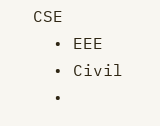CSE
  • EEE
  • Civil
  •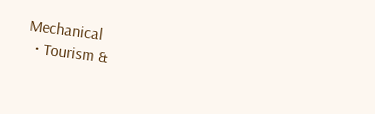Mechanical
  • Tourism &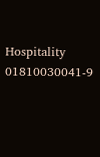Hospitality
01810030041-9